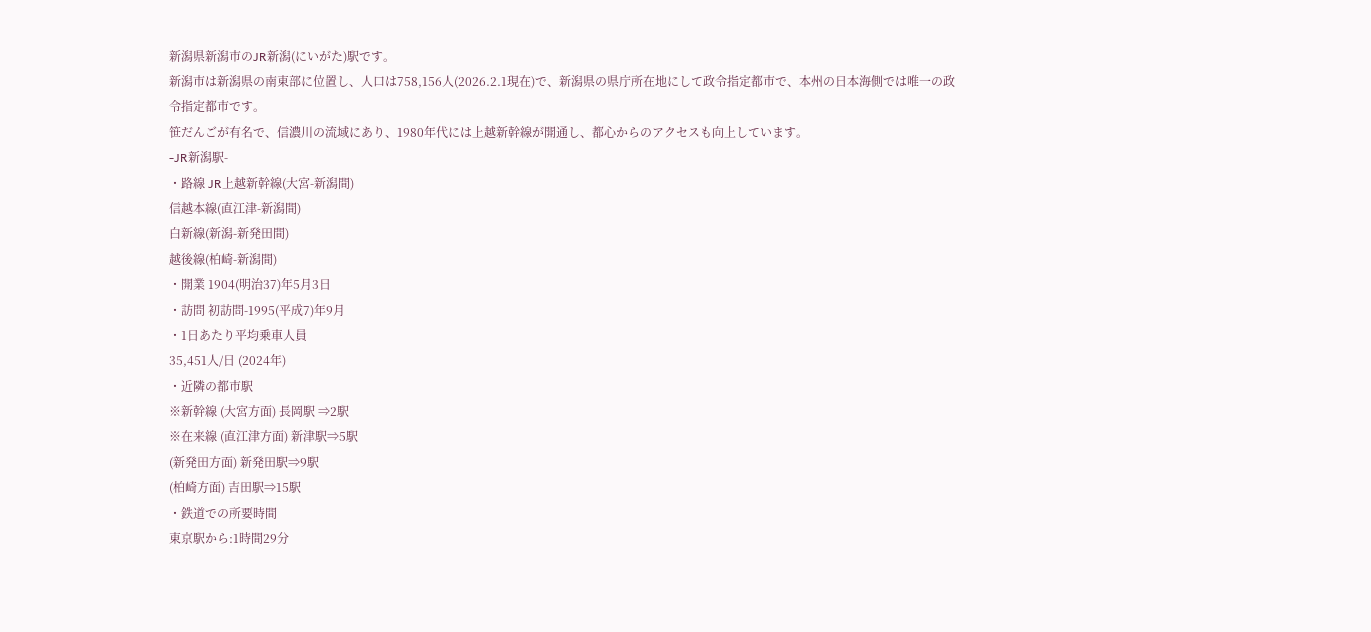新潟県新潟市のJR新潟(にいがた)駅です。
新潟市は新潟県の南東部に位置し、人口は758,156人(2026.2.1現在)で、新潟県の県庁所在地にして政令指定都市で、本州の日本海側では唯一の政令指定都市です。
笹だんごが有名で、信濃川の流域にあり、1980年代には上越新幹線が開通し、都心からのアクセスも向上しています。
-JR新潟駅-
・路線 JR上越新幹線(大宮-新潟間)
信越本線(直江津-新潟間)
白新線(新潟-新発田間)
越後線(柏崎-新潟間)
・開業 1904(明治37)年5月3日
・訪問 初訪問-1995(平成7)年9月
・1日あたり平均乗車人員
35,451人/日 (2024年)
・近隣の都市駅
※新幹線 (大宮方面) 長岡駅 ⇒2駅
※在来線 (直江津方面) 新津駅⇒5駅
(新発田方面) 新発田駅⇒9駅
(柏崎方面) 吉田駅⇒15駅
・鉄道での所要時間
東京駅から:1時間29分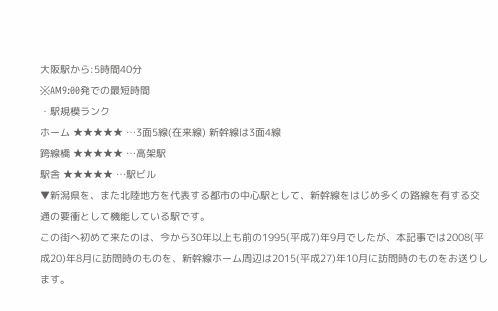大阪駅から:5時間40分
※AM9:00発での最短時間
・駅規模ランク
ホーム ★★★★★ …3面5線(在来線) 新幹線は3面4線
跨線橋 ★★★★★ …高架駅
駅舎 ★★★★★ …駅ビル
▼新潟県を、また北陸地方を代表する都市の中心駅として、新幹線をはじめ多くの路線を有する交通の要衝として機能している駅です。
この街へ初めて来たのは、今から30年以上も前の1995(平成7)年9月でしたが、本記事では2008(平成20)年8月に訪問時のものを、新幹線ホーム周辺は2015(平成27)年10月に訪問時のものをお送りします。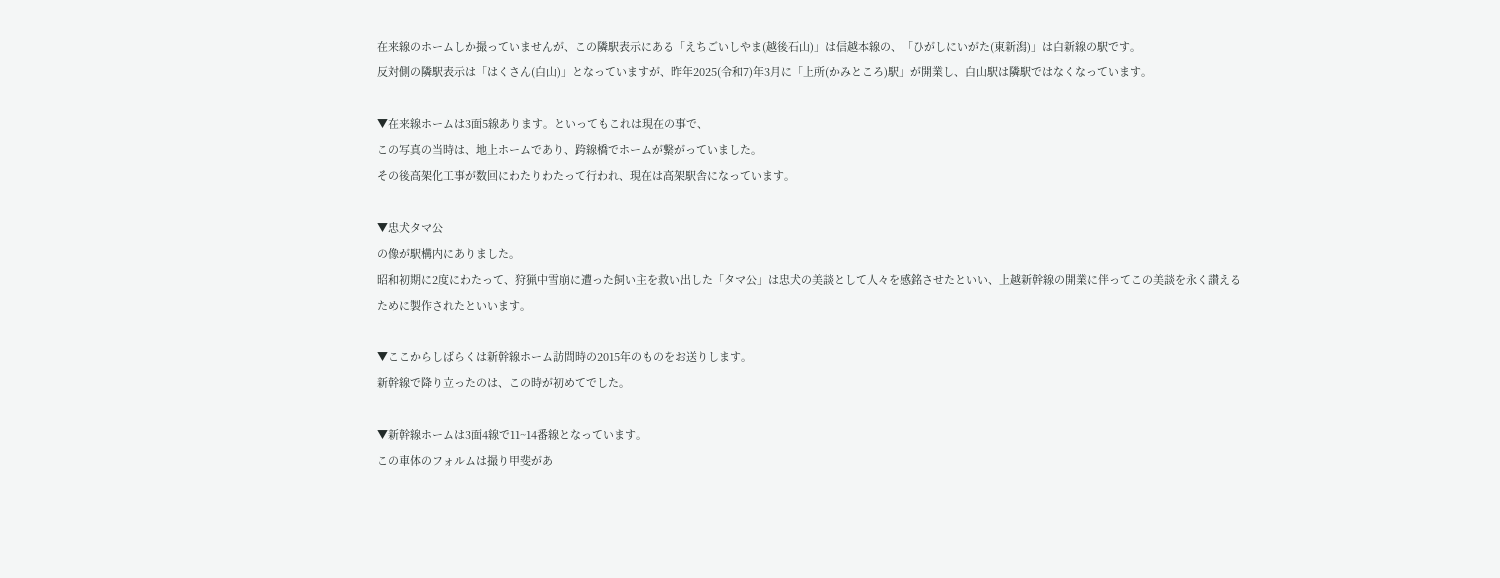在来線のホームしか撮っていませんが、この隣駅表示にある「えちごいしやま(越後石山)」は信越本線の、「ひがしにいがた(東新潟)」は白新線の駅です。
反対側の隣駅表示は「はくさん(白山)」となっていますが、昨年2025(令和7)年3月に「上所(かみところ)駅」が開業し、白山駅は隣駅ではなくなっています。

▼在来線ホームは3面5線あります。といってもこれは現在の事で、
この写真の当時は、地上ホームであり、跨線橋でホームが繋がっていました。
その後高架化工事が数回にわたりわたって行われ、現在は高架駅舎になっています。

▼忠犬タマ公
の像が駅構内にありました。
昭和初期に2度にわたって、狩猟中雪崩に遭った飼い主を救い出した「タマ公」は忠犬の美談として人々を感銘させたといい、上越新幹線の開業に伴ってこの美談を永く讃えるために製作されたといいます。

▼ここからしばらくは新幹線ホーム訪問時の2015年のものをお送りします。
新幹線で降り立ったのは、この時が初めてでした。

▼新幹線ホームは3面4線で11~14番線となっています。
この車体のフォルムは撮り甲斐があ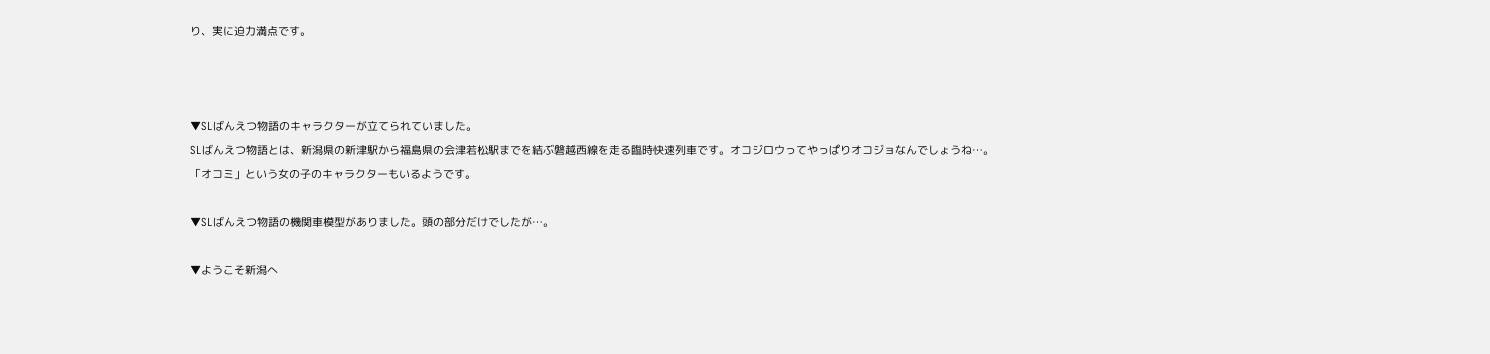り、実に迫力満点です。



▼SLばんえつ物語のキャラクターが立てられていました。
SLばんえつ物語とは、新潟県の新津駅から福島県の会津若松駅までを結ぶ磐越西線を走る臨時快速列車です。オコジロウってやっぱりオコジョなんでしょうね…。
「オコミ」という女の子のキャラクターもいるようです。

▼SLばんえつ物語の機関車模型がありました。頭の部分だけでしたが…。

▼ようこそ新潟へ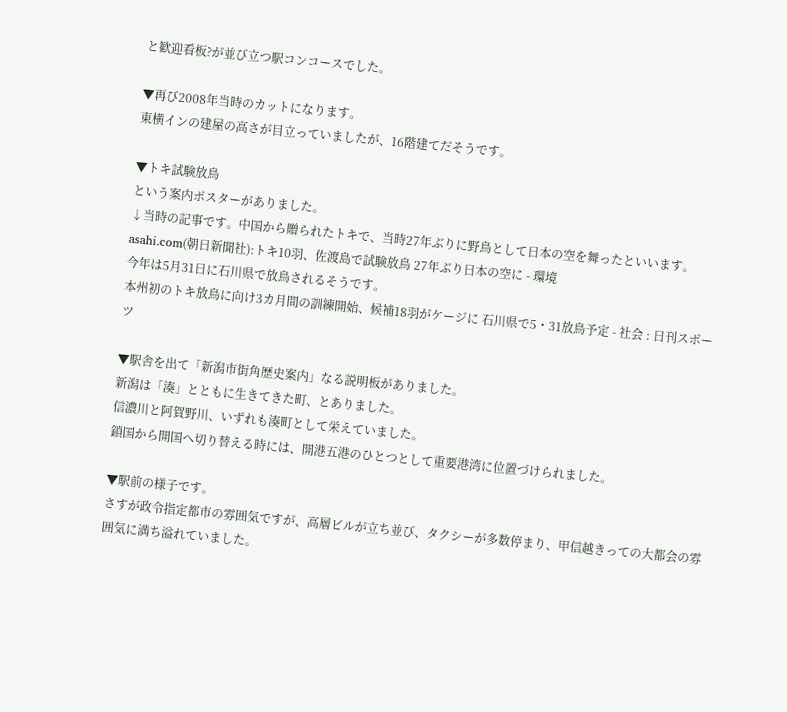と歓迎看板?が並び立つ駅コンコースでした。

▼再び2008年当時のカットになります。
東横インの建屋の高さが目立っていましたが、16階建てだそうです。

▼トキ試験放鳥
という案内ポスターがありました。
↓当時の記事です。中国から贈られたトキで、当時27年ぶりに野鳥として日本の空を舞ったといいます。
asahi.com(朝日新聞社):トキ10羽、佐渡島で試験放鳥 27年ぶり日本の空に - 環境
今年は5月31日に石川県で放鳥されるそうです。
本州初のトキ放鳥に向け3カ月間の訓練開始、候補18羽がケージに 石川県で5・31放鳥予定 - 社会 : 日刊スポーツ

▼駅舎を出て「新潟市街角歴史案内」なる説明板がありました。
新潟は「湊」とともに生きてきた町、とありました。
信濃川と阿賀野川、いずれも湊町として栄えていました。
鎖国から開国へ切り替える時には、開港五港のひとつとして重要港湾に位置づけられました。

▼駅前の様子です。
さすが政令指定都市の雰囲気ですが、高層ビルが立ち並び、タクシーが多数停まり、甲信越きっての大都会の雰囲気に満ち溢れていました。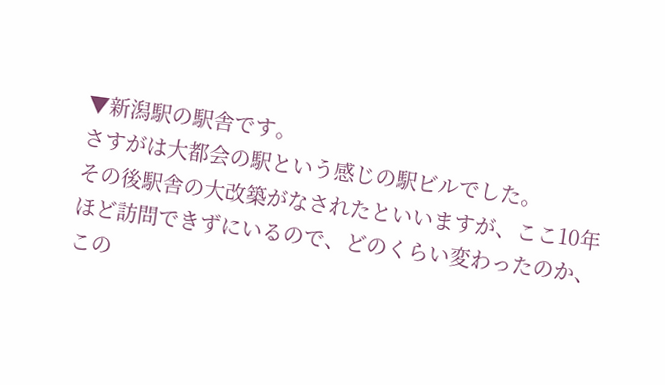▼新潟駅の駅舎です。
さすがは大都会の駅という感じの駅ビルでした。
その後駅舎の大改築がなされたといいますが、ここ10年ほど訪問できずにいるので、どのくらい変わったのか、この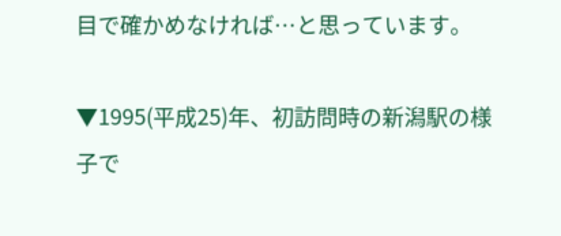目で確かめなければ…と思っています。

▼1995(平成25)年、初訪問時の新潟駅の様子で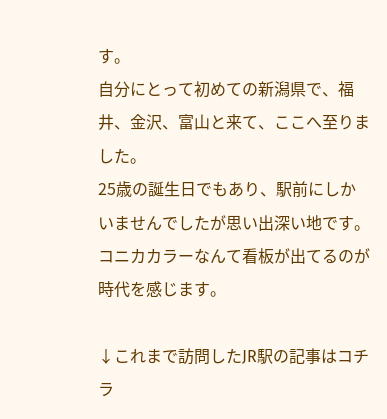す。
自分にとって初めての新潟県で、福井、金沢、富山と来て、ここへ至りました。
25歳の誕生日でもあり、駅前にしかいませんでしたが思い出深い地です。
コニカカラーなんて看板が出てるのが時代を感じます。

↓これまで訪問したJR駅の記事はコチラ